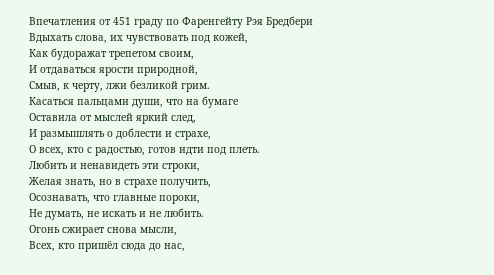Впечатления от 451 граду по Фаренгейту Рэя Бредбери
Вдыхать слова, их чувствовать под кожей,
Как будоражат трепетом своим,
И отдаваться ярости природной,
Смыв, к черту, лжи безликой грим.
Касаться пальцами души, что на бумаге
Оставила от мыслей яркий след,
И размышлять о доблести и страхе,
О всех, кто с радостью, готов идти под плеть.
Любить и ненавидеть эти строки,
Желая знать, но в страхе получить,
Осознавать, что главные пороки,
Не думать, не искать и не любить.
Огонь сжирает снова мысли,
Всех, кто пришёл сюда до нас,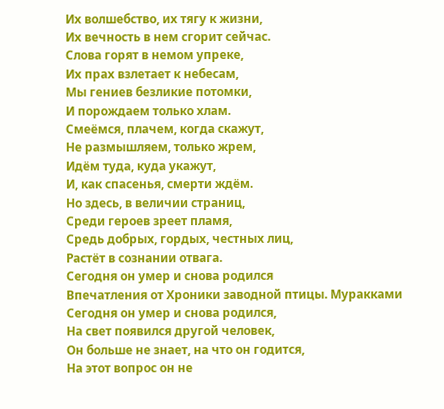Их волшебство, их тягу к жизни,
Их вечность в нем сгорит сейчас.
Слова горят в немом упреке,
Их прах взлетает к небесам,
Мы гениев безликие потомки,
И порождаем только хлам.
Смеёмся, плачем, когда скажут,
Не размышляем, только жрем,
Идём туда, куда укажут,
И, как спасенья, смерти ждём.
Но здесь, в величии страниц,
Среди героев зреет пламя,
Средь добрых, гордых, честных лиц,
Растёт в сознании отвага.
Сегодня он умер и снова родился
Впечатления от Хроники заводной птицы. Муракками
Сегодня он умер и снова родился,
На свет появился другой человек,
Он больше не знает, на что он годится,
На этот вопрос он не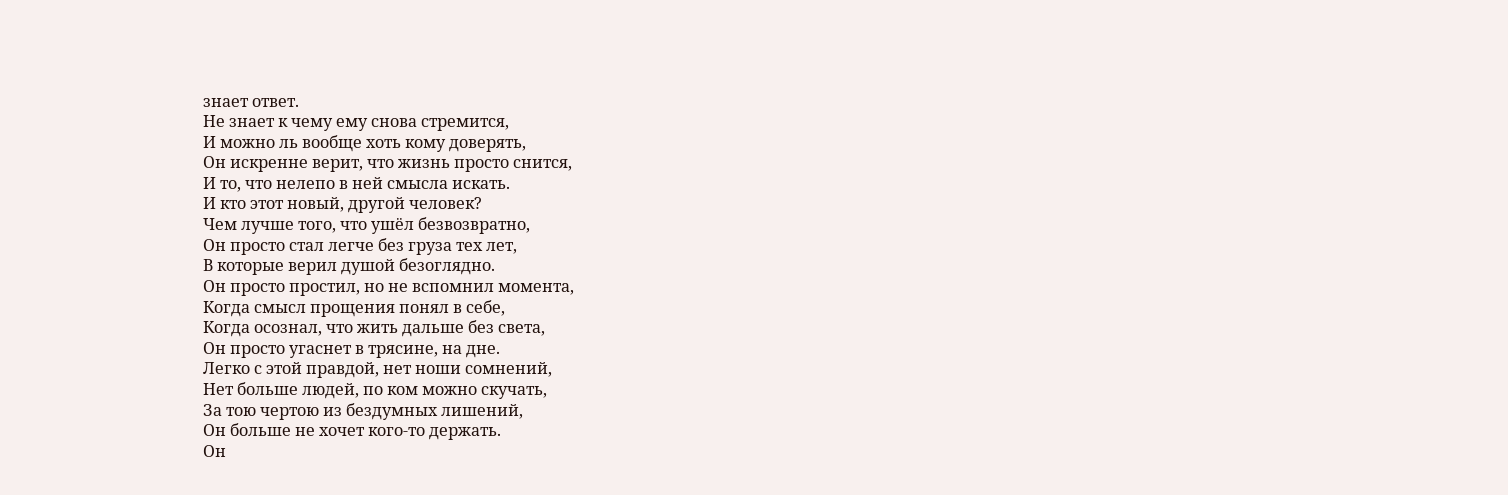знает ответ.
Не знает к чему ему снова стремится,
И можно ль вообще хоть кому доверять,
Он искренне верит, что жизнь просто снится,
И то, что нелепо в ней смысла искать.
И кто этот новый, другой человек?
Чем лучше того, что ушёл безвозвратно,
Он просто стал легче без груза тех лет,
В которые верил душой безоглядно.
Он просто простил, но не вспомнил момента,
Когда смысл прощения понял в себе,
Когда осознал, что жить дальше без света,
Он просто угаснет в трясине, на дне.
Легко с этой правдой, нет ноши сомнений,
Нет больше людей, по ком можно скучать,
За тою чертою из бездумных лишений,
Он больше не хочет кого-то держать.
Он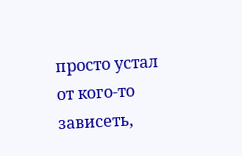просто устал от кого-то зависеть,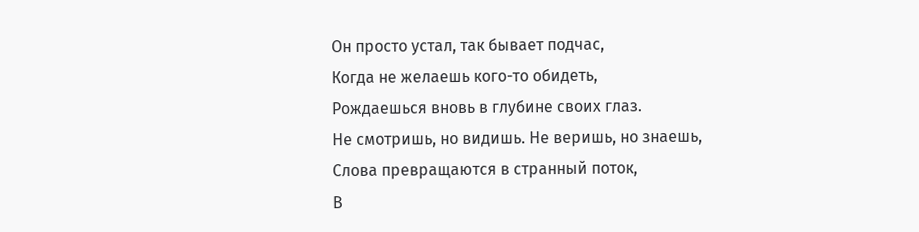Он просто устал, так бывает подчас,
Когда не желаешь кого-то обидеть,
Рождаешься вновь в глубине своих глаз.
Не смотришь, но видишь. Не веришь, но знаешь,
Слова превращаются в странный поток,
В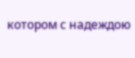котором с надеждою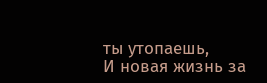ты утопаешь,
И новая жизнь за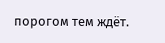порогом тем ждёт.